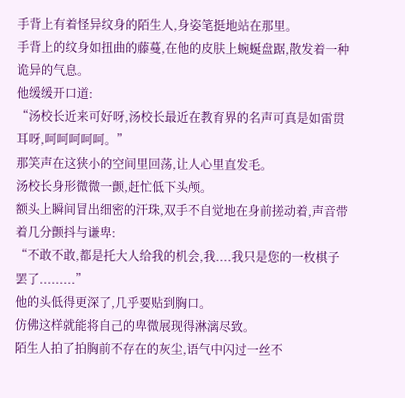手背上有着怪异纹身的陌生人,身姿笔挺地站在那里。
手背上的纹身如扭曲的藤蔓,在他的皮肤上蜿蜒盘踞,散发着一种诡异的气息。
他缓缓开口道:
“汤校长近来可好呀,汤校长最近在教育界的名声可真是如雷贯耳呀,呵呵呵呵呵。”
那笑声在这狭小的空间里回荡,让人心里直发毛。
汤校长身形微微一颤,赶忙低下头颅。
额头上瞬间冒出细密的汗珠,双手不自觉地在身前搓动着,声音带着几分颤抖与谦卑:
“不敢不敢,都是托大人给我的机会,我....我只是您的一枚棋子罢了.........”
他的头低得更深了,几乎要贴到胸口。
仿佛这样就能将自己的卑微展现得淋漓尽致。
陌生人拍了拍胸前不存在的灰尘,语气中闪过一丝不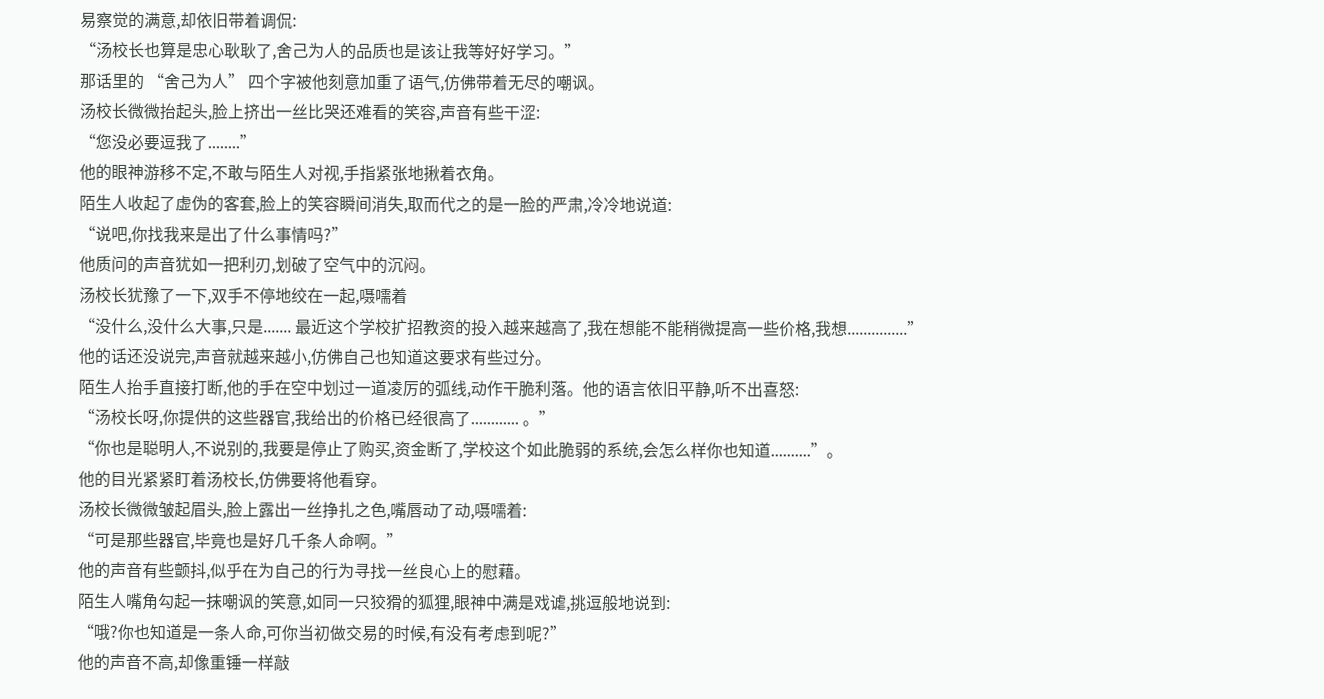易察觉的满意,却依旧带着调侃:
“汤校长也算是忠心耿耿了,舍己为人的品质也是该让我等好好学习。”
那话里的 “舍己为人” 四个字被他刻意加重了语气,仿佛带着无尽的嘲讽。
汤校长微微抬起头,脸上挤出一丝比哭还难看的笑容,声音有些干涩:
“您没必要逗我了........”
他的眼神游移不定,不敢与陌生人对视,手指紧张地揪着衣角。
陌生人收起了虚伪的客套,脸上的笑容瞬间消失,取而代之的是一脸的严肃,冷冷地说道:
“说吧,你找我来是出了什么事情吗?”
他质问的声音犹如一把利刃,划破了空气中的沉闷。
汤校长犹豫了一下,双手不停地绞在一起,嗫嚅着
“没什么,没什么大事,只是....... 最近这个学校扩招教资的投入越来越高了,我在想能不能稍微提高一些价格,我想...............”
他的话还没说完,声音就越来越小,仿佛自己也知道这要求有些过分。
陌生人抬手直接打断,他的手在空中划过一道凌厉的弧线,动作干脆利落。他的语言依旧平静,听不出喜怒:
“汤校长呀,你提供的这些器官,我给出的价格已经很高了............ 。”
“你也是聪明人,不说别的,我要是停止了购买,资金断了,学校这个如此脆弱的系统,会怎么样你也知道..........”。
他的目光紧紧盯着汤校长,仿佛要将他看穿。
汤校长微微皱起眉头,脸上露出一丝挣扎之色,嘴唇动了动,嗫嚅着:
“可是那些器官,毕竟也是好几千条人命啊。”
他的声音有些颤抖,似乎在为自己的行为寻找一丝良心上的慰藉。
陌生人嘴角勾起一抹嘲讽的笑意,如同一只狡猾的狐狸,眼神中满是戏谑,挑逗般地说到:
“哦?你也知道是一条人命,可你当初做交易的时候,有没有考虑到呢?”
他的声音不高,却像重锤一样敲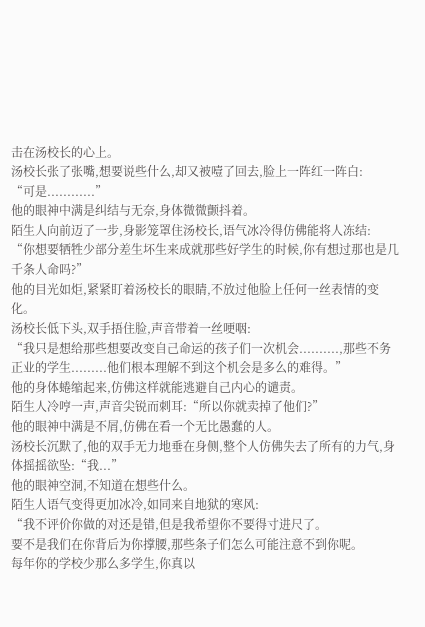击在汤校长的心上。
汤校长张了张嘴,想要说些什么,却又被噎了回去,脸上一阵红一阵白:
“可是............”
他的眼神中满是纠结与无奈,身体微微颤抖着。
陌生人向前迈了一步,身影笼罩住汤校长,语气冰冷得仿佛能将人冻结:
“你想要牺牲少部分差生坏生来成就那些好学生的时候,你有想过那也是几千条人命吗?”
他的目光如炬,紧紧盯着汤校长的眼睛,不放过他脸上任何一丝表情的变化。
汤校长低下头,双手捂住脸,声音带着一丝哽咽:
“我只是想给那些想要改变自己命运的孩子们一次机会..........,那些不务正业的学生.........他们根本理解不到这个机会是多么的难得。”
他的身体蜷缩起来,仿佛这样就能逃避自己内心的谴责。
陌生人冷哼一声,声音尖锐而刺耳:“所以你就卖掉了他们?”
他的眼神中满是不屑,仿佛在看一个无比愚蠢的人。
汤校长沉默了,他的双手无力地垂在身侧,整个人仿佛失去了所有的力气,身体摇摇欲坠:“我...”
他的眼神空洞,不知道在想些什么。
陌生人语气变得更加冰冷,如同来自地狱的寒风:
“我不评价你做的对还是错,但是我希望你不要得寸进尺了。
要不是我们在你背后为你撑腰,那些条子们怎么可能注意不到你呢。
每年你的学校少那么多学生,你真以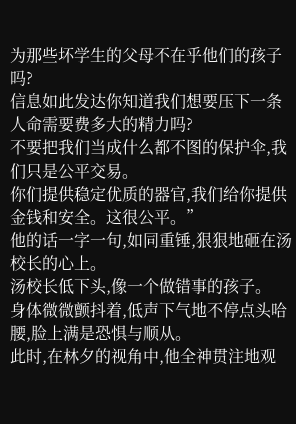为那些坏学生的父母不在乎他们的孩子吗?
信息如此发达你知道我们想要压下一条人命需要费多大的精力吗?
不要把我们当成什么都不图的保护伞,我们只是公平交易。
你们提供稳定优质的器官,我们给你提供金钱和安全。这很公平。”
他的话一字一句,如同重锤,狠狠地砸在汤校长的心上。
汤校长低下头,像一个做错事的孩子。
身体微微颤抖着,低声下气地不停点头哈腰,脸上满是恐惧与顺从。
此时,在林夕的视角中,他全神贯注地观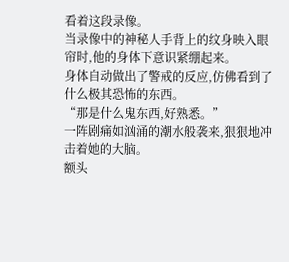看着这段录像。
当录像中的神秘人手背上的纹身映入眼帘时,他的身体下意识紧绷起来。
身体自动做出了警戒的反应,仿佛看到了什么极其恐怖的东西。
“那是什么鬼东西,好熟悉。”
一阵剧痛如汹涌的潮水般袭来,狠狠地冲击着她的大脑。
额头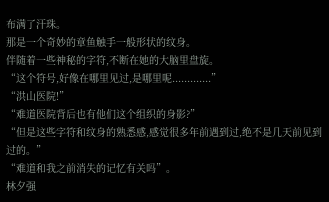布满了汗珠。
那是一个奇妙的章鱼触手一般形状的纹身。
伴随着一些神秘的字符,不断在她的大脑里盘旋。
“这个符号,好像在哪里见过,是哪里呢.............”
“洪山医院!”
“难道医院背后也有他们这个组织的身影?”
“但是这些字符和纹身的熟悉感,感觉很多年前遇到过,绝不是几天前见到过的。”
“难道和我之前消失的记忆有关吗”。
林夕强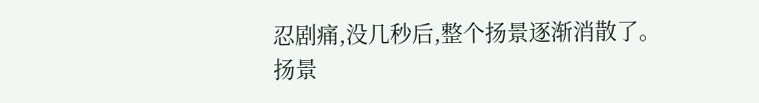忍剧痛,没几秒后,整个扬景逐渐消散了。
扬景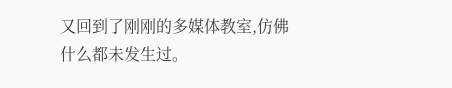又回到了刚刚的多媒体教室,仿佛什么都未发生过。